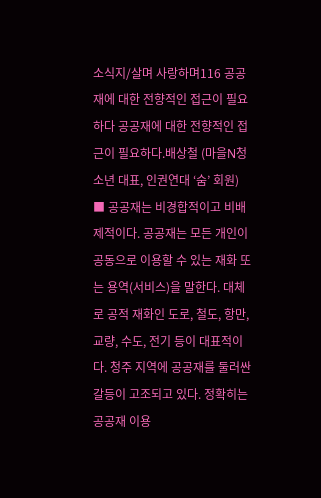소식지/살며 사랑하며116 공공재에 대한 전향적인 접근이 필요하다 공공재에 대한 전향적인 접근이 필요하다.배상철 (마을N청소년 대표, 인권연대 ‘숨’ 회원) ■ 공공재는 비경합적이고 비배제적이다. 공공재는 모든 개인이 공동으로 이용할 수 있는 재화 또는 용역(서비스)을 말한다. 대체로 공적 재화인 도로, 철도, 항만, 교량, 수도, 전기 등이 대표적이다. 청주 지역에 공공재를 둘러싼 갈등이 고조되고 있다. 정확히는 공공재 이용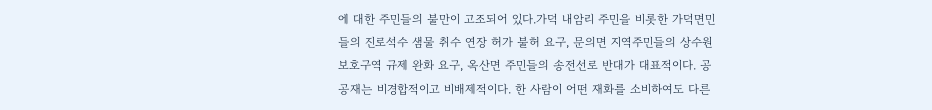에 대한 주민들의 불만이 고조되어 있다.가덕 내암리 주민을 비롯한 가덕면민들의 진로석수 샘물 취수 연장 허가 불허 요구, 문의면 지역주민들의 상수원 보호구역 규제 완화 요구, 옥산면 주민들의 송전선로 반대가 대표적이다. 공공재는 비경합적이고 비배제적이다. 한 사람이 어떤 재화를 소비하여도 다른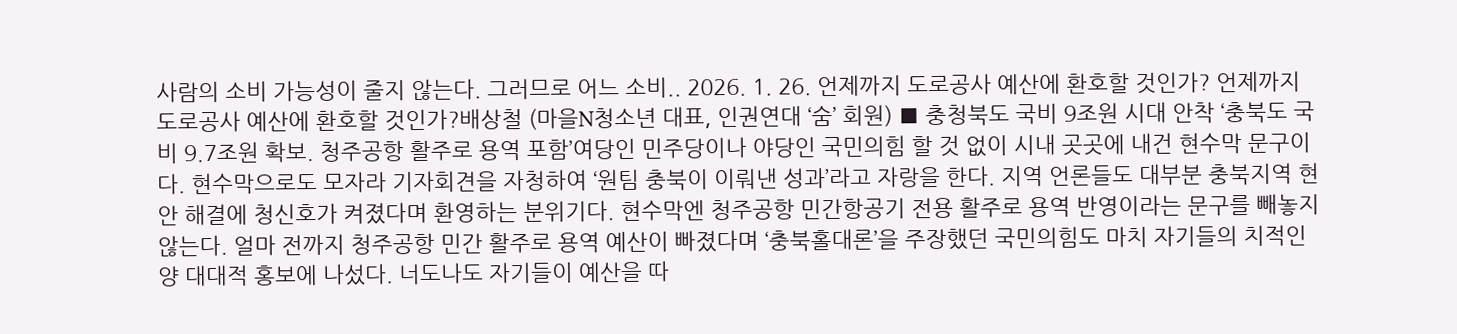사람의 소비 가능성이 줄지 않는다. 그러므로 어느 소비.. 2026. 1. 26. 언제까지 도로공사 예산에 환호할 것인가? 언제까지 도로공사 예산에 환호할 것인가?배상철 (마을N청소년 대표, 인권연대 ‘숨’ 회원) ■ 충청북도 국비 9조원 시대 안착 ‘충북도 국비 9.7조원 확보. 청주공항 활주로 용역 포함’여당인 민주당이나 야당인 국민의힘 할 것 없이 시내 곳곳에 내건 현수막 문구이다. 현수막으로도 모자라 기자회견을 자청하여 ‘원팀 충북이 이뤄낸 성과’라고 자랑을 한다. 지역 언론들도 대부분 충북지역 현안 해결에 청신호가 켜졌다며 환영하는 분위기다. 현수막엔 청주공항 민간항공기 전용 활주로 용역 반영이라는 문구를 빼놓지 않는다. 얼마 전까지 청주공항 민간 활주로 용역 예산이 빠졌다며 ‘충북홀대론’을 주장했던 국민의힘도 마치 자기들의 치적인 양 대대적 홍보에 나섰다. 너도나도 자기들이 예산을 따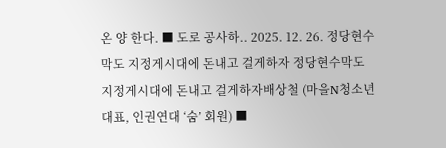온 양 한다. ■ 도로 공사하.. 2025. 12. 26. 정당현수막도 지정게시대에 돈내고 걸게하자 정당현수막도 지정게시대에 돈내고 걸게하자배상철 (마을N청소년 대표, 인권연대 ‘숨’ 회원) ■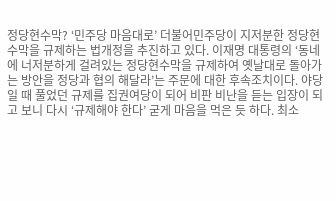정당현수막? ‘민주당 마음대로’ 더불어민주당이 지저분한 정당현수막을 규제하는 법개정을 추진하고 있다. 이재명 대통령의 ‘동네에 너저분하게 걸려있는 정당현수막을 규제하여 옛날대로 돌아가는 방안을 정당과 협의 해달라’는 주문에 대한 후속조치이다. 야당일 때 풀었던 규제를 집권여당이 되어 비판 비난을 듣는 입장이 되고 보니 다시 ‘규제해야 한다’ 굳게 마음을 먹은 듯 하다. 최소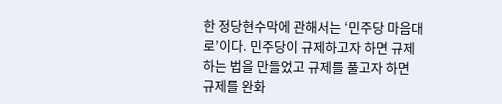한 정당현수막에 관해서는 ‘민주당 마음대로’이다. 민주당이 규제하고자 하면 규제하는 법을 만들었고 규제를 풀고자 하면 규제를 완화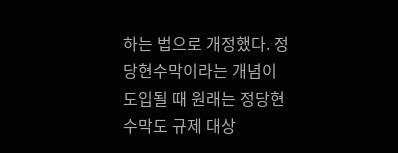하는 법으로 개정했다. 정당현수막이라는 개념이 도입될 때 원래는 정당현수막도 규제 대상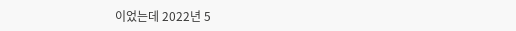이었는데 2022년 5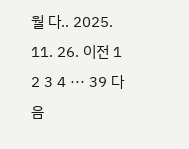월 다.. 2025. 11. 26. 이전 1 2 3 4 ··· 39 다음